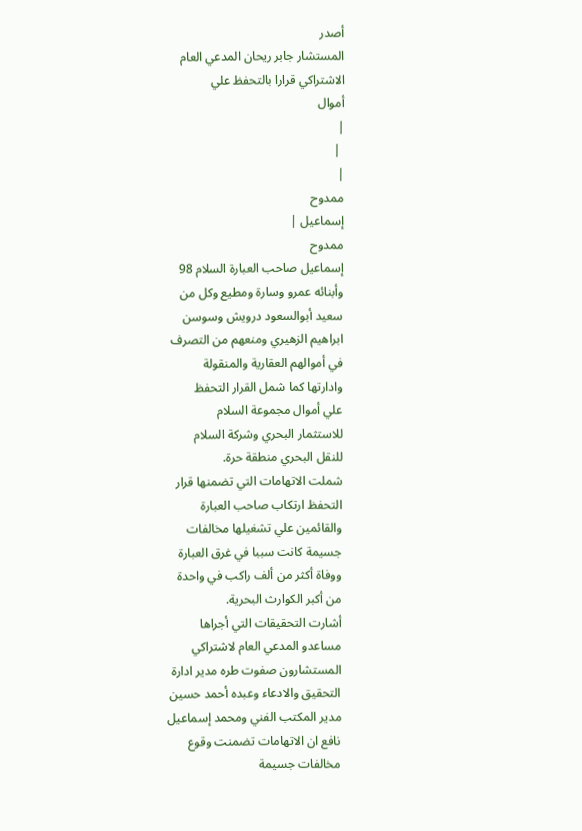أصدر
المستشار جابر ريحان المدعي العام
الاشتراكي قرارا بالتحفظ علي
أموال
|
 |
|
ممدوح
إسماعيل |
ممدوح
إسماعيل صاحب العبارة السلام 98
وأبنائه عمرو وسارة ومطيع وكل من
سعيد أبوالسعود درويش وسوسن
ابراهيم الزهيري ومنعهم من التصرف
في أموالهم العقارية والمنقولة
وادارتها كما شمل القرار التحفظ
علي أموال مجموعة السلام
للاستثمار البحري وشركة السلام
للنقل البحري منطقة حرة.
شملت الاتهامات التي تضمنها قرار
التحفظ ارتكاب صاحب العبارة
والقائمين علي تشغيلها مخالفات
جسيمة كانت سببا في غرق العبارة
ووفاة أكثر من ألف راكب في واحدة
من أكبر الكوارث البحرية.
أشارت التحقيقات التي أجراها
مساعدو المدعي العام لاشتراكي
المستشارون صفوت طره مدير ادارة
التحقيق والادعاء وعبده أحمد حسين
مدير المكتب الفني ومحمد إسماعيل
نافع ان الاتهامات تضمنت وقوع
مخالفات جسيمة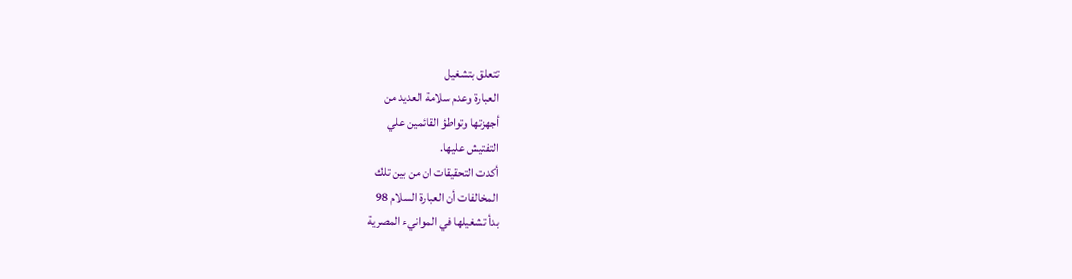تتعلق بتشغيل
العبارة وعدم سلامة العديد من
أجهزتها وتواطؤ القائمين علي
التفتيش عليها.
أكدت التحقيقات ان من بين تلك
المخالفات أن العبارة السلام 98
بدأ تشغيلها في الموانيء المصرية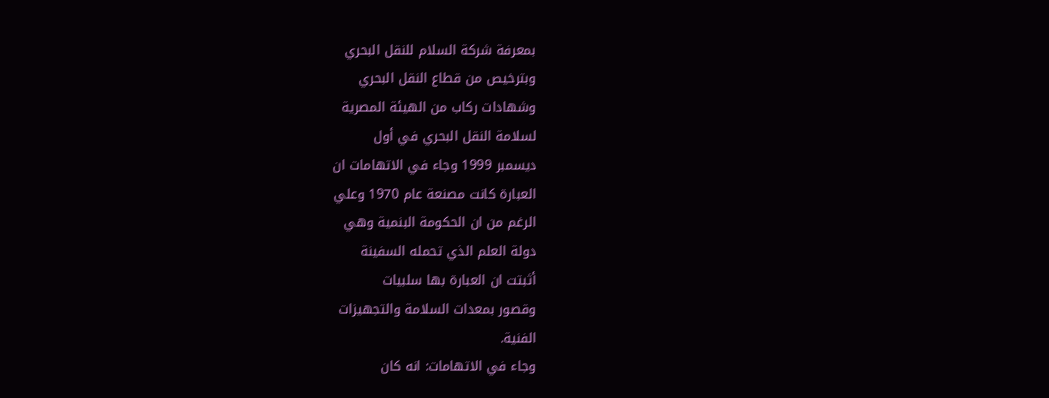بمعرفة شركة السلام للنقل البحري
وبترخيص من قطاع النقل البحري
وشهادات ركاب من الهيئة المصرية
لسلامة النقل البحري في أول
ديسمبر 1999 وجاء في الاتهامات ان
العبارة كانت مصنعة عام 1970 وعلي
الرغم من ان الحكومة البنمية وهي
دولة العلم الذي تحمله السفينة
أثبتت ان العبارة بها سلبيات
وقصور بمعدات السلامة والتجهيزات
الفنية.
وجاء في الاتهامات: انه كان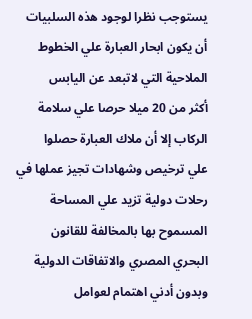يستوجب نظرا لوجود هذه السلبيات
أن يكون ابحار العبارة علي الخطوط
الملاحية التي لاتبعد عن اليابس
أكثر من 20 ميلا حرصا علي سلامة
الركاب إلا أن ملاك العبارة حصلوا
علي ترخيص وشهادات تجيز عملها في
رحلات دولية تزيد علي المساحة
المسموح بها بالمخالفة للقانون
البحري المصري والاتفاقات الدولية
وبدون أدني اهتمام لعوامل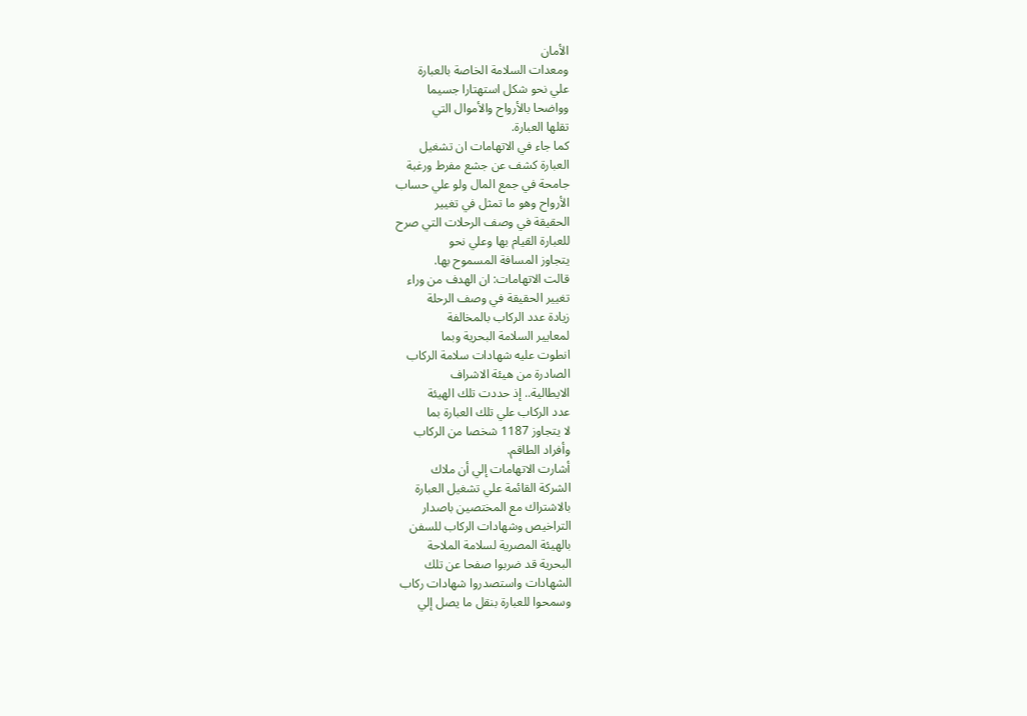الأمان
ومعدات السلامة الخاصة بالعبارة
علي نحو شكل استهتارا جسيما
وواضحا بالأرواح والأموال التي
تقلها العبارة.
كما جاء في الاتهامات ان تشغيل
العبارة كشف عن جشع مفرط ورغبة
جامحة في جمع المال ولو علي حساب
الأرواح وهو ما تمثل في تغيير
الحقيقة في وصف الرحلات التي صرح
للعبارة القيام بها وعلي نحو
يتجاوز المسافة المسموح بها.
قالت الاتهامات: ان الهدف من وراء
تغيير الحقيقة في وصف الرحلة
زيادة عدد الركاب بالمخالفة
لمعايير السلامة البحرية وبما
انطوت عليه شهادات سلامة الركاب
الصادرة من هيئة الاشراف
الايطالية.. إذ حددت تلك الهيئة
عدد الركاب علي تلك العبارة بما
لا يتجاوز 1187 شخصا من الركاب
وأفراد الطاقم.
أشارت الاتهامات إلي أن ملاك
الشركة القائمة علي تشغيل العبارة
بالاشتراك مع المختصين باصدار
التراخيص وشهادات الركاب للسفن
بالهيئة المصرية لسلامة الملاحة
البحرية قد ضربوا صفحا عن تلك
الشهادات واستصدروا شهادات ركاب
وسمحوا للعبارة بنقل ما يصل إلي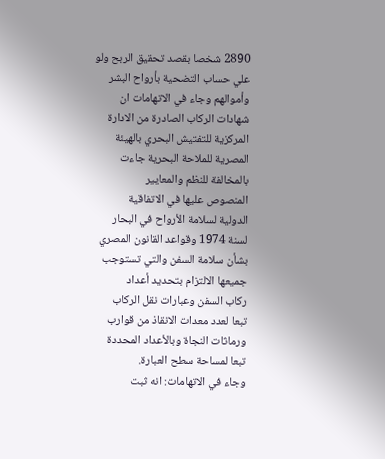2890 شخصا بقصد تحقيق الربح ولو
علي حساب التضحية بأرواح البشر
وأموالهم وجاء في الاتهامات ان
شهادات الركاب الصادرة من الادارة
المركزية للتفتيش البحري بالهيئة
المصرية للملاحة البحرية جاءت
بالمخالفة للنظم والمعايير
المنصوص عليها في الاتفاقية
الدولية لسلامة الأرواح في البحار
لسنة 1974 وقواعد القانون المصري
بشأن سلامة السفن والتي تستوجب
جميعها الالتزام بتحديد أعداد
ركاب السفن وعبارات نقل الركاب
تبعا لعدد معدات الانقاذ من قوارب
ورماثات النجاة وبالأعداد المحددة
تبعا لمساحة سطح العبارة.
وجاء في الاتهامات: انه ثبت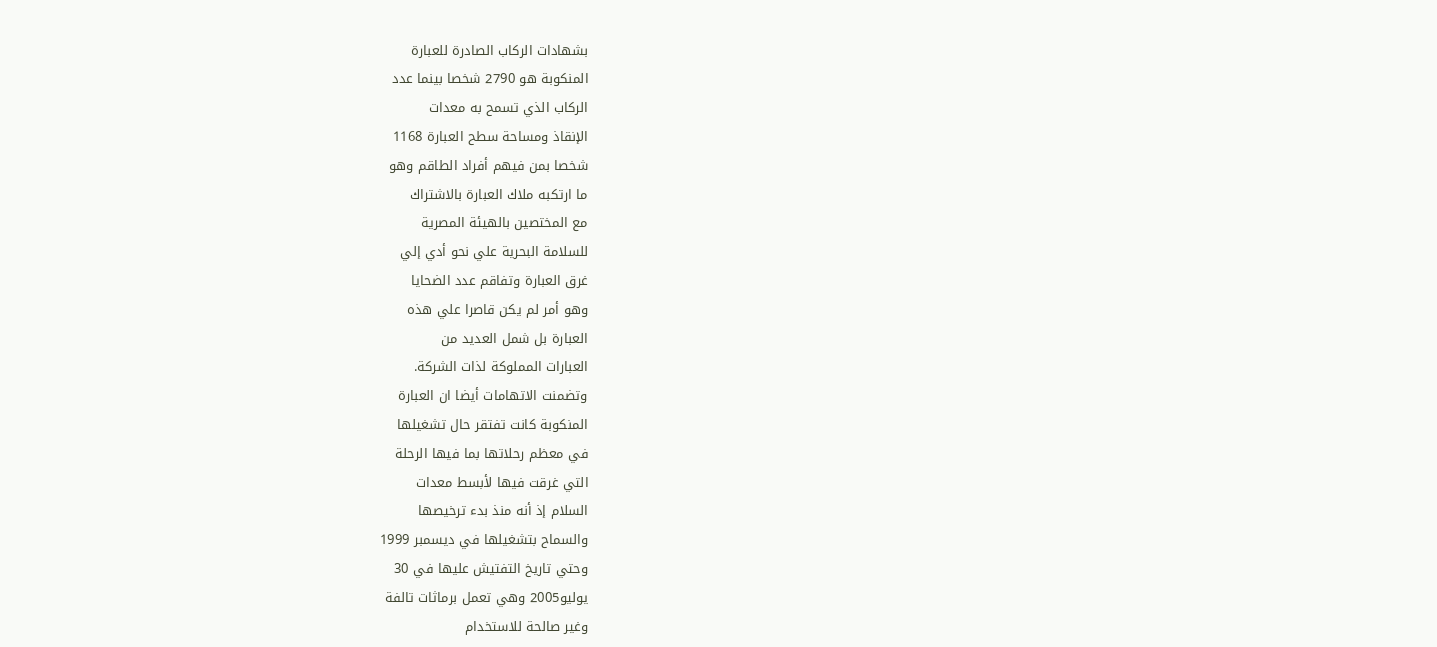بشهادات الركاب الصادرة للعبارة
المنكوبة هو 2790 شخصا بينما عدد
الركاب الذي تسمح به معدات
الإنقاذ ومساحة سطح العبارة 1168
شخصا بمن فيهم أفراد الطاقم وهو
ما ارتكبه ملاك العبارة بالاشتراك
مع المختصين بالهيئة المصرية
للسلامة البحرية علي نحو أدي إلي
غرق العبارة وتفاقم عدد الضحايا
وهو أمر لم يكن قاصرا علي هذه
العبارة بل شمل العديد من
العبارات المملوكة لذات الشركة.
وتضمنت الاتهامات أيضا ان العبارة
المنكوبة كانت تفتقر حال تشغيلها
في معظم رحلاتها بما فيها الرحلة
التي غرقت فيها لأبسط معدات
السلام إذ أنه منذ بدء ترخيصها
والسماح بتشغيلها في ديسمبر 1999
وحتي تاريخ التفتيش عليها في 30
يوليو2005 وهي تعمل برماثات تالفة
وغير صالحة للاستخدام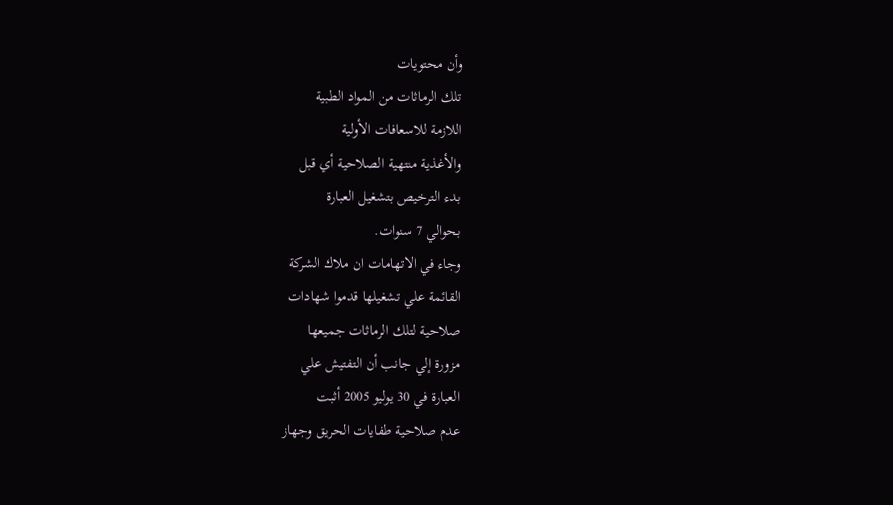وأن محتويات
تلك الرماثات من المواد الطبية
اللازمة للاسعافات الأولية
والأغذية منتهية الصلاحية أي قبل
بدء الترخيص بتشغيل العبارة
بحوالي 7 سنوات.
وجاء في الاتهامات ان ملاك الشركة
القائمة علي تشغيلها قدموا شهادات
صلاحية لتلك الرماثات جميعها
مزورة إلي جانب أن التفتيش علي
العبارة في 30 يوليو 2005 أثبت
عدم صلاحية طفايات الحريق وجهاز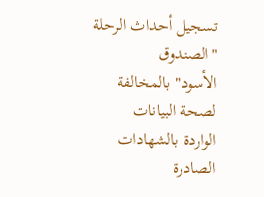تسجيل أحداث الرحلة "الصندوق
الأسود" بالمخالفة لصحة البيانات
الواردة بالشهادات الصادرة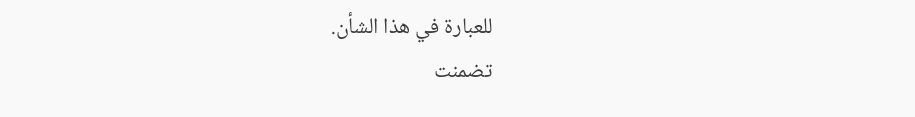للعبارة في هذا الشأن.
تضمنت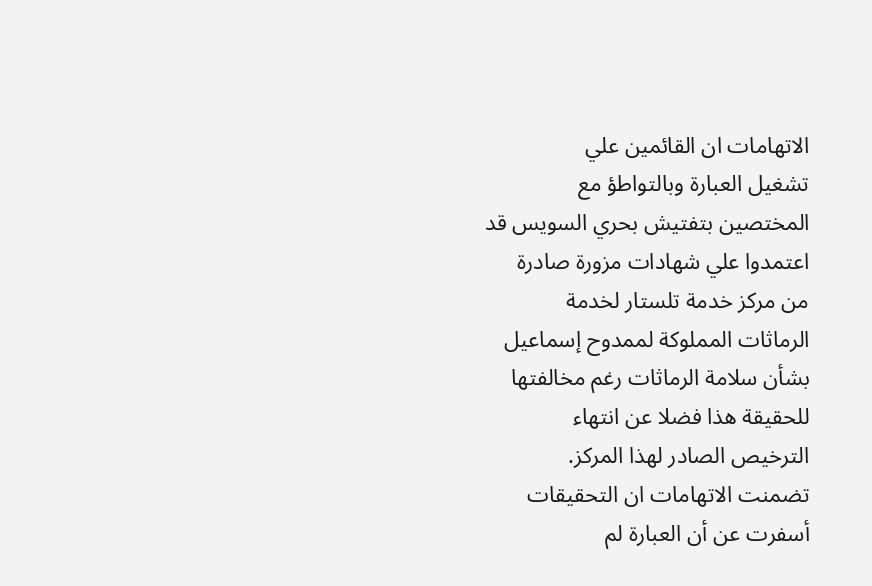الاتهامات ان القائمين علي
تشغيل العبارة وبالتواطؤ مع
المختصين بتفتيش بحري السويس قد
اعتمدوا علي شهادات مزورة صادرة
من مركز خدمة تلستار لخدمة
الرماثات المملوكة لممدوح إسماعيل
بشأن سلامة الرماثات رغم مخالفتها
للحقيقة هذا فضلا عن انتهاء
الترخيص الصادر لهذا المركز.
تضمنت الاتهامات ان التحقيقات
أسفرت عن أن العبارة لم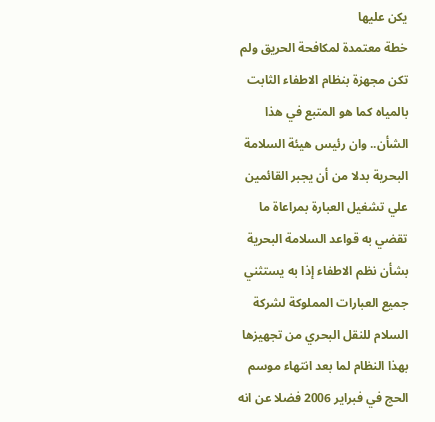يكن عليها
خطة معتمدة لمكافحة الحريق ولم
تكن مجهزة بنظام الاطفاء الثابت
بالمياه كما هو المتبع في هذا
الشأن.. وان رئيس هيئة السلامة
البحرية بدلا من أن يجبر القائمين
علي تشغيل العبارة بمراعاة ما
تقضي به قواعد السلامة البحرية
بشأن نظم الاطفاء إذا به يستثني
جميع العبارات المملوكة لشركة
السلام للنقل البحري من تجهيزها
بهذا النظام لما بعد انتهاء موسم
الحج في فبراير 2006 فضلا عن انه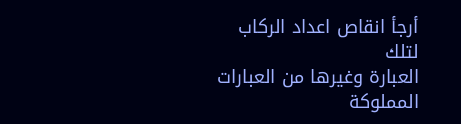أرجأ انقاص اعداد الركاب لتلك
العبارة وغيرها من العبارات
المملوكة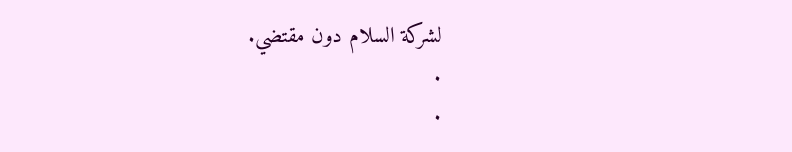لشركة السلام دون مقتضي.
.
.